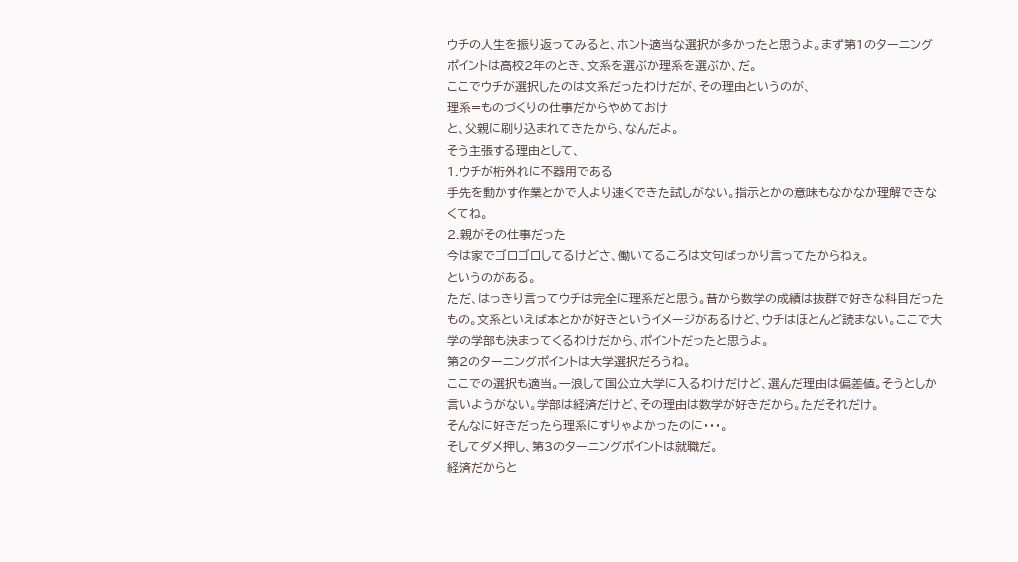ウチの人生を振り返ってみると、ホント適当な選択が多かったと思うよ。まず第1のターニングポイントは高校2年のとき、文系を選ぶか理系を選ぶか、だ。
ここでウチが選択したのは文系だったわけだが、その理由というのが、
理系=ものづくりの仕事だからやめておけ
と、父親に刷り込まれてきたから、なんだよ。
そう主張する理由として、
1.ウチが桁外れに不器用である
手先を動かす作業とかで人より速くできた試しがない。指示とかの意味もなかなか理解できなくてね。
2.親がその仕事だった
今は家でゴロゴロしてるけどさ、働いてるころは文句ばっかり言ってたからねぇ。
というのがある。
ただ、はっきり言ってウチは完全に理系だと思う。昔から数学の成績は抜群で好きな科目だったもの。文系といえば本とかが好きというイメージがあるけど、ウチはほとんど読まない。ここで大学の学部も決まってくるわけだから、ポイントだったと思うよ。
第2のターニングポイントは大学選択だろうね。
ここでの選択も適当。一浪して国公立大学に入るわけだけど、選んだ理由は偏差値。そうとしか言いようがない。学部は経済だけど、その理由は数学が好きだから。ただそれだけ。
そんなに好きだったら理系にすりゃよかったのに・・・。
そしてダメ押し、第3のターニングポイントは就職だ。
経済だからと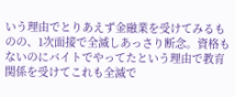いう理由でとりあえず金融業を受けてみるものの、1次面接で全滅しあっさり断念。資格もないのにバイトでやってたという理由で教育関係を受けてこれも全滅で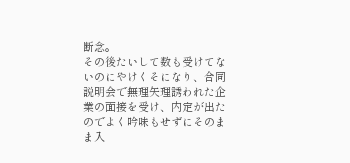断念。
その後たいして数も受けてないのにやけくそになり、合同説明会で無理矢理誘われた企業の面接を受け、内定が出たのでよく吟味もせずにそのまま入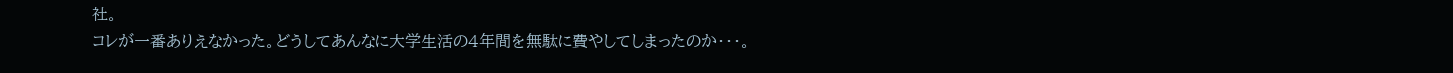社。
コレが一番ありえなかった。どうしてあんなに大学生活の4年間を無駄に費やしてしまったのか・・・。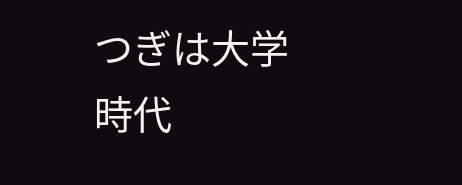つぎは大学時代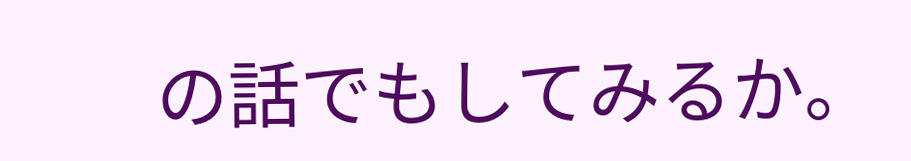の話でもしてみるか。